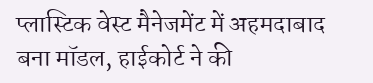प्लास्टिक वेस्ट मैनेजमेंट में अहमदाबाद बना मॉडल, हाईकोर्ट ने की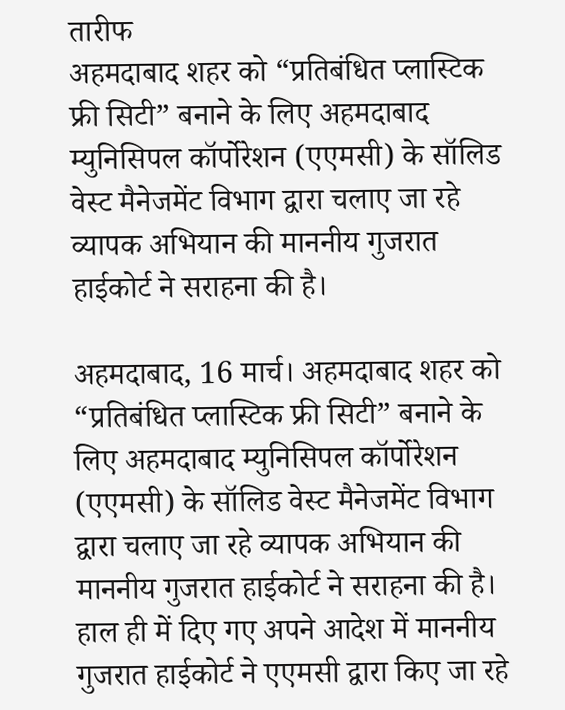तारीफ
अहमदाबाद शहर को “प्रतिबंधित प्लास्टिक फ्री सिटी” बनाने के लिए अहमदाबाद म्युनिसिपल कॉर्पोरेशन (एएमसी) के सॉलिड वेस्ट मैनेजमेंट विभाग द्वारा चलाए जा रहे व्यापक अभियान की माननीय गुजरात हाईकोर्ट ने सराहना की है।

अहमदाबाद, 16 मार्च। अहमदाबाद शहर को “प्रतिबंधित प्लास्टिक फ्री सिटी” बनाने के लिए अहमदाबाद म्युनिसिपल कॉर्पोरेशन (एएमसी) के सॉलिड वेस्ट मैनेजमेंट विभाग द्वारा चलाए जा रहे व्यापक अभियान की माननीय गुजरात हाईकोर्ट ने सराहना की है। हाल ही में दिए गए अपने आदेश में माननीय गुजरात हाईकोर्ट ने एएमसी द्वारा किए जा रहे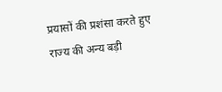प्रयासों की प्रशंसा करते हुए राज्य की अन्य बड़ी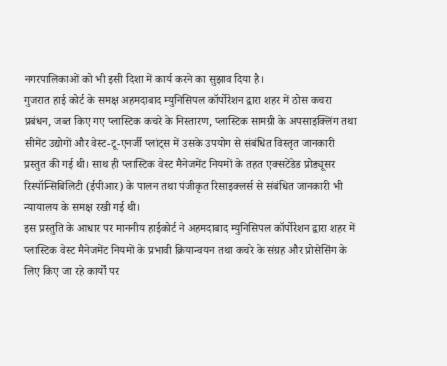नगरपालिकाओं को भी इसी दिशा में कार्य करने का सुझाव दिया है।
गुजरात हाई कोर्ट के समक्ष अहमदाबाद म्युनिसिपल कॉर्पोरेशन द्वारा शहर में ठोस कचरा प्रबंधन, जब्त किए गए प्लास्टिक कचरे के निस्तारण, प्लास्टिक सामग्री के अपसाइक्लिंग तथा सीमेंट उद्योगों और वेस्ट-टू-एनर्जी प्लांट्स में उसके उपयोग से संबंधित विस्तृत जानकारी प्रस्तुत की गई थी। साथ ही प्लास्टिक वेस्ट मैनेजमेंट नियमों के तहत एक्सटेंडेड प्रोड्यूसर रिस्पॉन्सिबिलिटी (ईपीआर) के पालन तथा पंजीकृत रिसाइक्लर्स से संबंधित जानकारी भी न्यायालय के समक्ष रखी गई थी।
इस प्रस्तुति के आधार पर माननीय हाईकोर्ट ने अहमदाबाद म्युनिसिपल कॉर्पोरेशन द्वारा शहर में प्लास्टिक वेस्ट मैनेजमेंट नियमों के प्रभावी क्रियान्वयन तथा कचरे के संग्रह और प्रोसेसिंग के लिए किए जा रहे कार्यों पर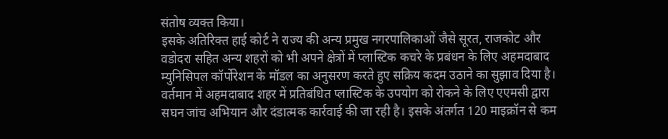संतोष व्यक्त किया।
इसके अतिरिक्त हाई कोर्ट ने राज्य की अन्य प्रमुख नगरपालिकाओं जैसे सूरत, राजकोट और वडोदरा सहित अन्य शहरों को भी अपने क्षेत्रों में प्लास्टिक कचरे के प्रबंधन के लिए अहमदाबाद म्युनिसिपल कॉर्पोरेशन के मॉडल का अनुसरण करते हुए सक्रिय कदम उठाने का सुझाव दिया है।
वर्तमान में अहमदाबाद शहर में प्रतिबंधित प्लास्टिक के उपयोग को रोकने के लिए एएमसी द्वारा सघन जांच अभियान और दंडात्मक कार्रवाई की जा रही है। इसके अंतर्गत 120 माइक्रॉन से कम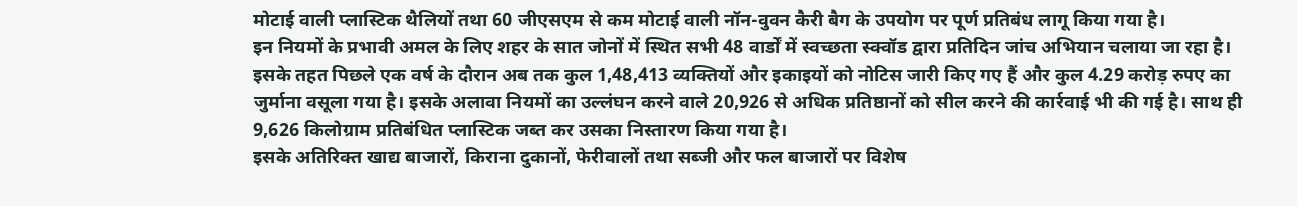मोटाई वाली प्लास्टिक थैलियों तथा 60 जीएसएम से कम मोटाई वाली नॉन-वुवन कैरी बैग के उपयोग पर पूर्ण प्रतिबंध लागू किया गया है।
इन नियमों के प्रभावी अमल के लिए शहर के सात जोनों में स्थित सभी 48 वार्डों में स्वच्छता स्क्वॉड द्वारा प्रतिदिन जांच अभियान चलाया जा रहा है। इसके तहत पिछले एक वर्ष के दौरान अब तक कुल 1,48,413 व्यक्तियों और इकाइयों को नोटिस जारी किए गए हैं और कुल 4.29 करोड़ रुपए का जुर्माना वसूला गया है। इसके अलावा नियमों का उल्लंघन करने वाले 20,926 से अधिक प्रतिष्ठानों को सील करने की कार्रवाई भी की गई है। साथ ही 9,626 किलोग्राम प्रतिबंधित प्लास्टिक जब्त कर उसका निस्तारण किया गया है।
इसके अतिरिक्त खाद्य बाजारों, किराना दुकानों, फेरीवालों तथा सब्जी और फल बाजारों पर विशेष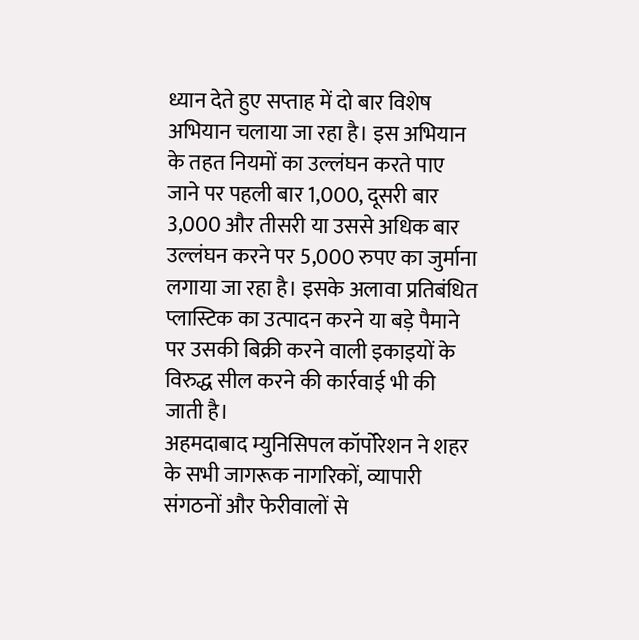ध्यान देते हुए सप्ताह में दो बार विशेष अभियान चलाया जा रहा है। इस अभियान के तहत नियमों का उल्लंघन करते पाए जाने पर पहली बार 1,000, दूसरी बार 3,000 और तीसरी या उससे अधिक बार उल्लंघन करने पर 5,000 रुपए का जुर्माना लगाया जा रहा है। इसके अलावा प्रतिबंधित प्लास्टिक का उत्पादन करने या बड़े पैमाने पर उसकी बिक्री करने वाली इकाइयों के विरुद्ध सील करने की कार्रवाई भी की जाती है।
अहमदाबाद म्युनिसिपल कॉर्पोरेशन ने शहर के सभी जागरूक नागरिकों, व्यापारी संगठनों और फेरीवालों से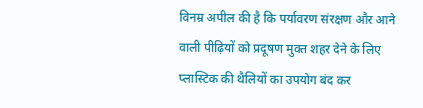विनम्र अपील की है कि पर्यावरण संरक्षण और आने वाली पीढ़ियों को प्रदूषण मुक्त शहर देने के लिए प्लास्टिक की थैलियों का उपयोग बंद कर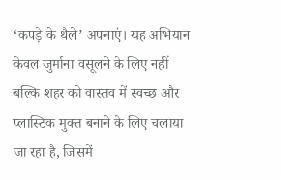‘कपड़े के थैले’ अपनाएं। यह अभियान केवल जुर्माना वसूलने के लिए नहीं बल्कि शहर को वास्तव में स्वच्छ और प्लास्टिक मुक्त बनाने के लिए चलाया जा रहा है, जिसमें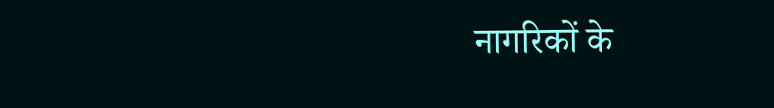नागरिकों के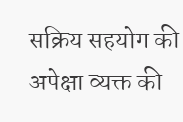सक्रिय सहयोग की अपेक्षा व्यक्त की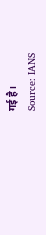गई है।
Source: IANS